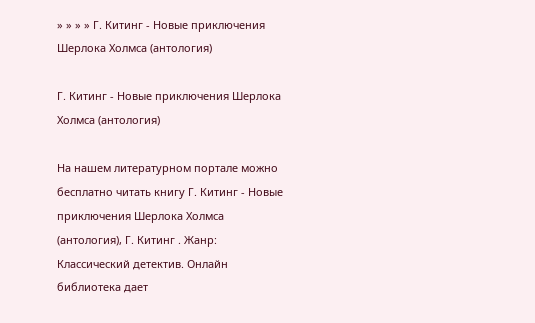» » » » Г. Китинг - Новые приключения Шерлока Холмса (антология)

Г. Китинг - Новые приключения Шерлока Холмса (антология)

На нашем литературном портале можно бесплатно читать книгу Г. Китинг - Новые приключения Шерлока Холмса (антология), Г. Китинг . Жанр: Классический детектив. Онлайн библиотека дает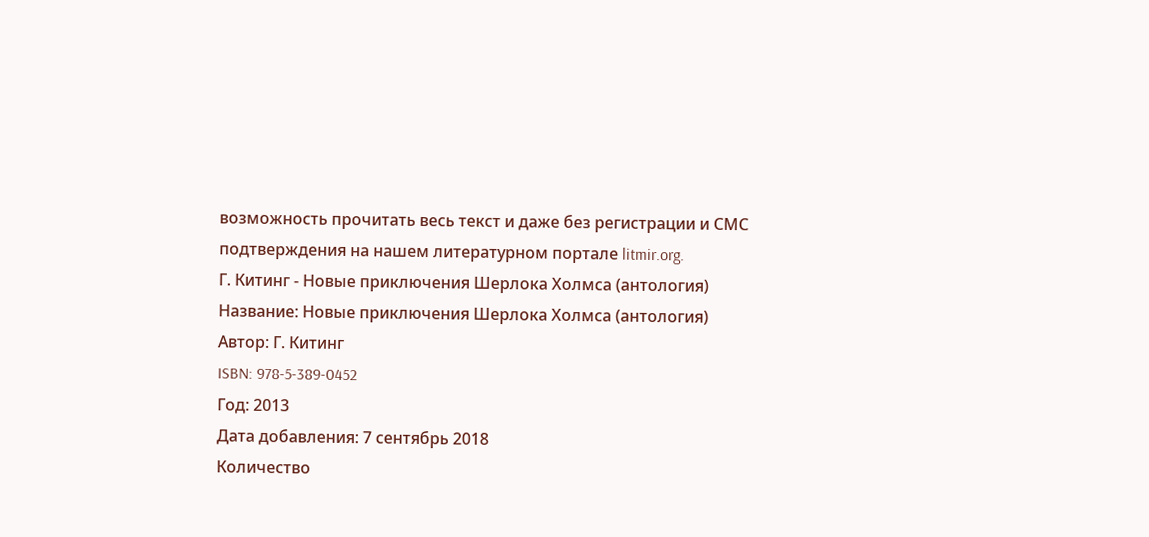возможность прочитать весь текст и даже без регистрации и СМС подтверждения на нашем литературном портале litmir.org.
Г. Китинг - Новые приключения Шерлока Холмса (антология)
Название: Новые приключения Шерлока Холмса (антология)
Автор: Г. Китинг
ISBN: 978-5-389-0452
Год: 2013
Дата добавления: 7 сентябрь 2018
Количество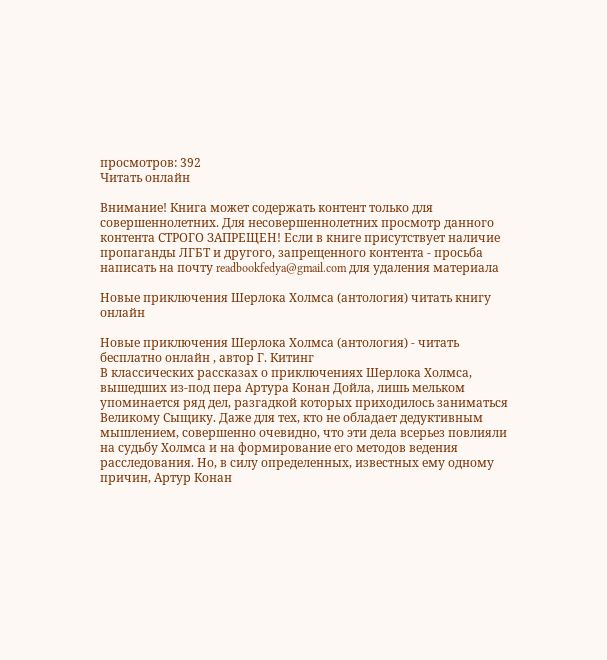просмотров: 392
Читать онлайн

Внимание! Книга может содержать контент только для совершеннолетних. Для несовершеннолетних просмотр данного контента СТРОГО ЗАПРЕЩЕН! Если в книге присутствует наличие пропаганды ЛГБТ и другого, запрещенного контента - просьба написать на почту readbookfedya@gmail.com для удаления материала

Новые приключения Шерлока Холмса (антология) читать книгу онлайн

Новые приключения Шерлока Холмса (антология) - читать бесплатно онлайн , автор Г. Китинг
В классических рассказах о приключениях Шерлока Холмса, вышедших из-под пера Артура Конан Дойла, лишь мельком упоминается ряд дел, разгадкой которых приходилось заниматься Великому Сыщику. Даже для тех, кто не обладает дедуктивным мышлением, совершенно очевидно, что эти дела всерьез повлияли на судьбу Холмса и на формирование его методов ведения расследования. Но, в силу определенных, известных ему одному причин, Артур Конан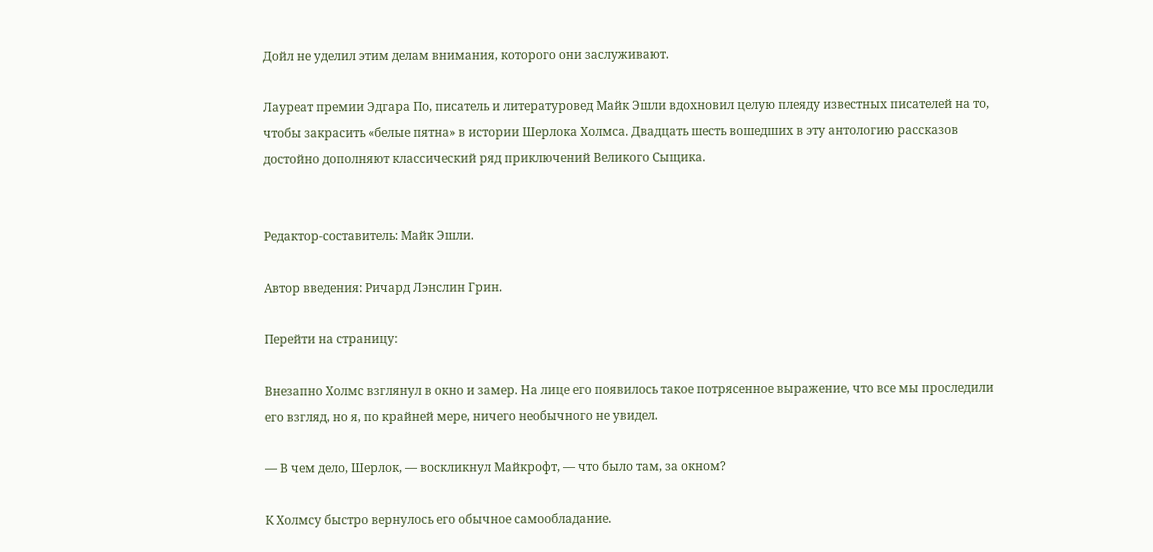Дойл не уделил этим делам внимания, которого они заслуживают.

Лауреат премии Эдгара По, писатель и литературовед Майк Эшли вдохновил целую плеяду известных писателей на то, чтобы закрасить «белые пятна» в истории Шерлока Холмса. Двадцать шесть вошедших в эту антологию рассказов достойно дополняют классический ряд приключений Великого Сыщика.


Редактор-составитель: Майк Эшли.

Автор введения: Ричард Лэнслин Грин.

Перейти на страницу:

Внезапно Холмс взглянул в окно и замер. На лице его появилось такое потрясенное выражение, что все мы проследили его взгляд, но я, по крайней мере, ничего необычного не увидел.

— В чем дело, Шерлок, — воскликнул Майкрофт, — что было там, за окном?

К Холмсу быстро вернулось его обычное самообладание.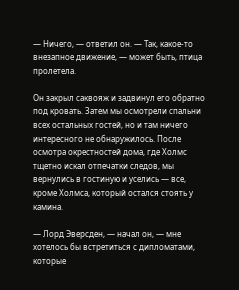— Ничего, — ответил он. — Так, какое-то внезапное движение, — может быть, птица пролетела.

Он закрыл саквояж и задвинул его обратно под кровать. Затем мы осмотрели спальни всех остальных гостей, но и там ничего интересного не обнаружилось. После осмотра окрестностей дома, где Холмс тщетно искал отпечатки следов, мы вернулись в гостиную и уселись — все, кроме Холмса, который остался стоять у камина.

— Лорд Эверсден, — начал он, — мне хотелось бы встретиться с дипломатами, которые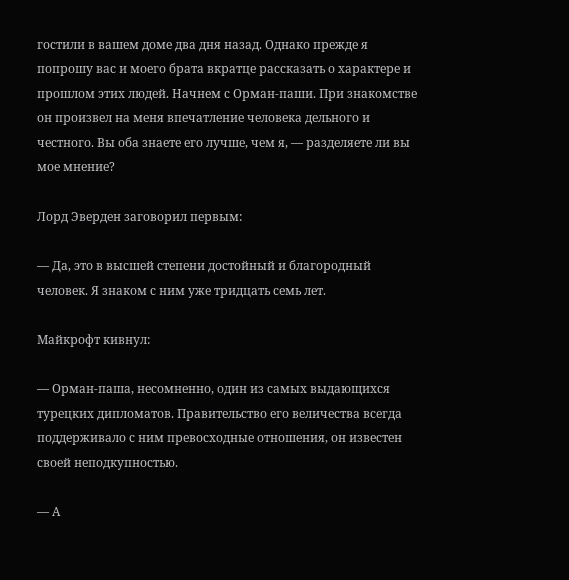гостили в вашем доме два дня назад. Однако прежде я попрошу вас и моего брата вкратце рассказать о характере и прошлом этих людей. Начнем с Орман-паши. При знакомстве он произвел на меня впечатление человека дельного и честного. Вы оба знаете его лучше, чем я, — разделяете ли вы мое мнение?

Лорд Эверден заговорил первым:

— Да, это в высшей степени достойный и благородный человек. Я знаком с ним уже тридцать семь лет.

Майкрофт кивнул:

— Орман-паша, несомненно, один из самых выдающихся турецких дипломатов. Правительство его величества всегда поддерживало с ним превосходные отношения, он известен своей неподкупностью.

— А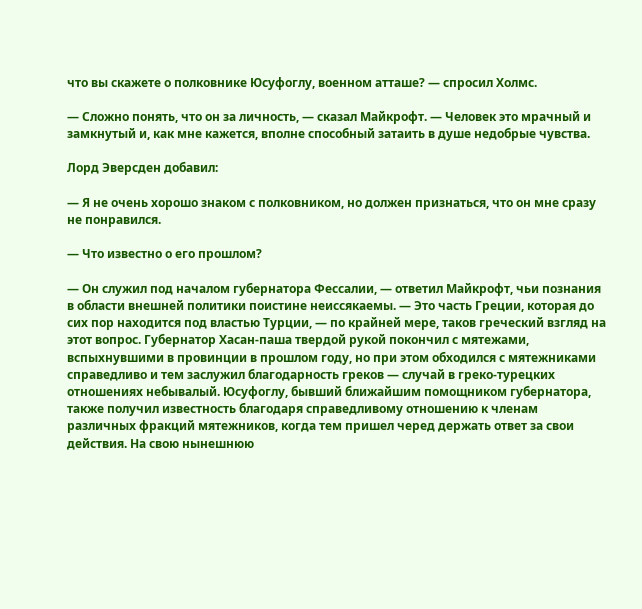что вы скажете о полковнике Юсуфоглу, военном атташе? — спросил Холмс.

— Сложно понять, что он за личность, — сказал Майкрофт. — Человек это мрачный и замкнутый и, как мне кажется, вполне способный затаить в душе недобрые чувства.

Лорд Эверсден добавил:

— Я не очень хорошо знаком с полковником, но должен признаться, что он мне сразу не понравился.

— Что известно о его прошлом?

— Он служил под началом губернатора Фессалии, — ответил Майкрофт, чьи познания в области внешней политики поистине неиссякаемы. — Это часть Греции, которая до сих пор находится под властью Турции, — по крайней мере, таков греческий взгляд на этот вопрос. Губернатор Хасан-паша твердой рукой покончил с мятежами, вспыхнувшими в провинции в прошлом году, но при этом обходился с мятежниками справедливо и тем заслужил благодарность греков — случай в греко-турецких отношениях небывалый. Юсуфоглу, бывший ближайшим помощником губернатора, также получил известность благодаря справедливому отношению к членам различных фракций мятежников, когда тем пришел черед держать ответ за свои действия. На свою нынешнюю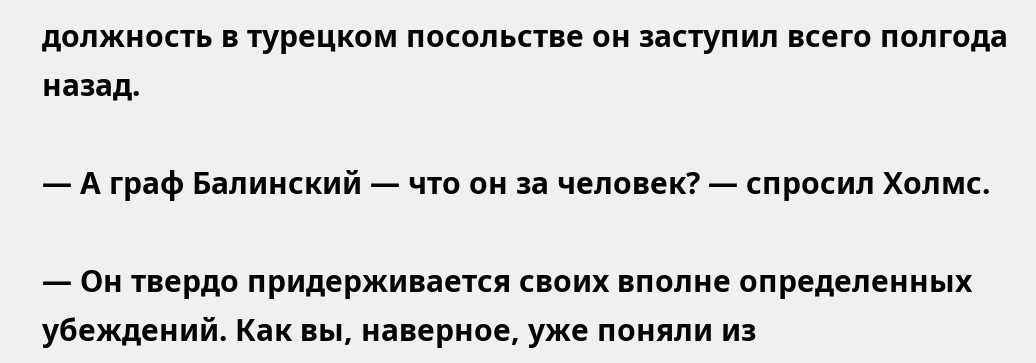должность в турецком посольстве он заступил всего полгода назад.

— А граф Балинский — что он за человек? — спросил Холмс.

— Он твердо придерживается своих вполне определенных убеждений. Как вы, наверное, уже поняли из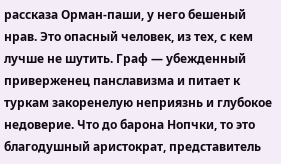рассказа Орман-паши, у него бешеный нрав. Это опасный человек, из тех, с кем лучше не шутить. Граф — убежденный приверженец панславизма и питает к туркам закоренелую неприязнь и глубокое недоверие. Что до барона Нопчки, то это благодушный аристократ, представитель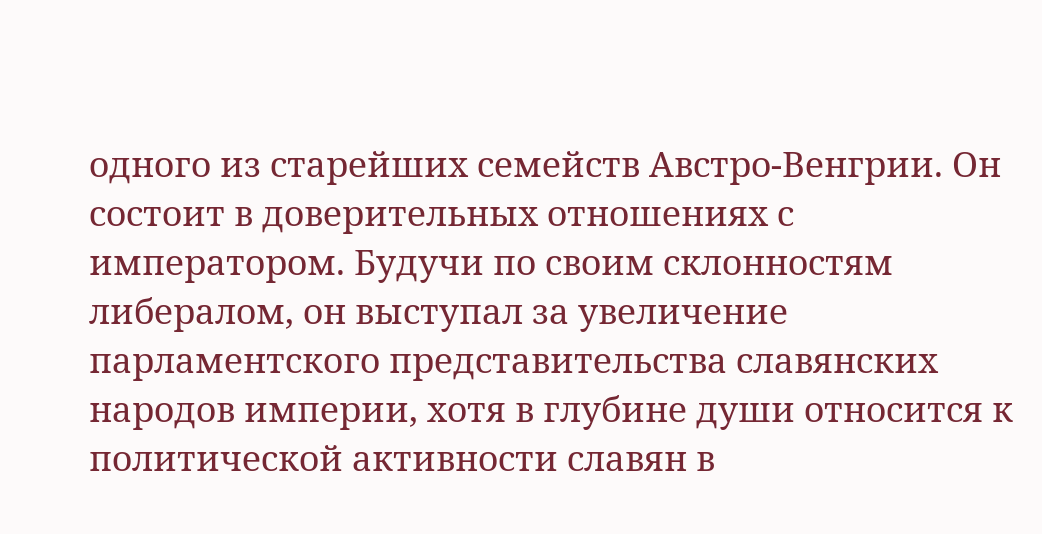одного из старейших семейств Австро-Венгрии. Он состоит в доверительных отношениях с императором. Будучи по своим склонностям либералом, он выступал за увеличение парламентского представительства славянских народов империи, хотя в глубине души относится к политической активности славян в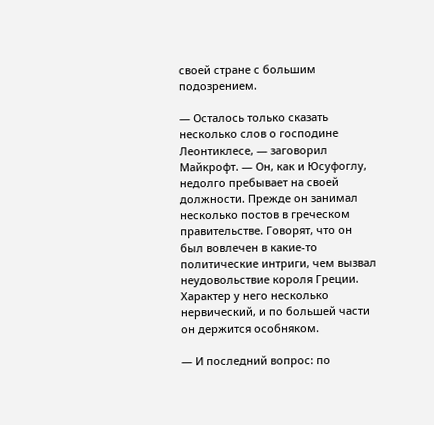своей стране с большим подозрением.

— Осталось только сказать несколько слов о господине Леонтиклесе, — заговорил Майкрофт. — Он, как и Юсуфоглу, недолго пребывает на своей должности. Прежде он занимал несколько постов в греческом правительстве. Говорят, что он был вовлечен в какие-то политические интриги, чем вызвал неудовольствие короля Греции. Характер у него несколько нервический, и по большей части он держится особняком.

— И последний вопрос: по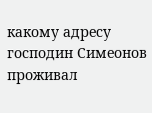какому адресу господин Симеонов проживал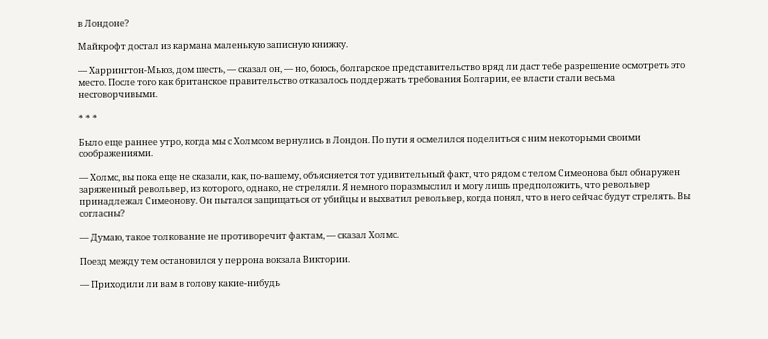в Лондоне?

Майкрофт достал из кармана маленькую записную книжку.

— Харрингтон-Мьюз, дом шесть, — сказал он, — но, боюсь, болгарское представительство вряд ли даст тебе разрешение осмотреть это место. После того как британское правительство отказалось поддержать требования Болгарии, ее власти стали весьма несговорчивыми.

* * *

Было еще раннее утро, когда мы с Холмсом вернулись в Лондон. По пути я осмелился поделиться с ним некоторыми своими соображениями.

— Холмс, вы пока еще не сказали, как, по-вашему, объясняется тот удивительный факт, что рядом с телом Симеонова был обнаружен заряженный револьвер, из которого, однако, не стреляли. Я немного поразмыслил и могу лишь предположить, что револьвер принадлежал Симеонову. Он пытался защищаться от убийцы и выхватил револьвер, когда понял, что в него сейчас будут стрелять. Вы согласны?

— Думаю, такое толкование не противоречит фактам, — сказал Холмс.

Поезд между тем остановился у перрона вокзала Виктории.

— Приходили ли вам в голову какие-нибудь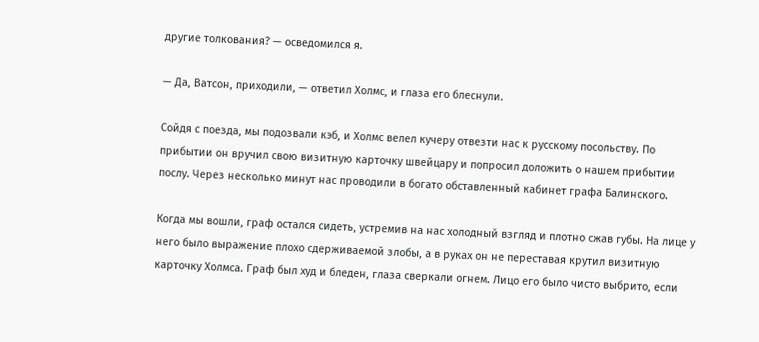другие толкования? — осведомился я.

— Да, Ватсон, приходили, — ответил Холмс, и глаза его блеснули.

Сойдя с поезда, мы подозвали кэб, и Холмс велел кучеру отвезти нас к русскому посольству. По прибытии он вручил свою визитную карточку швейцару и попросил доложить о нашем прибытии послу. Через несколько минут нас проводили в богато обставленный кабинет графа Балинского.

Когда мы вошли, граф остался сидеть, устремив на нас холодный взгляд и плотно сжав губы. На лице у него было выражение плохо сдерживаемой злобы, а в руках он не переставая крутил визитную карточку Холмса. Граф был худ и бледен, глаза сверкали огнем. Лицо его было чисто выбрито, если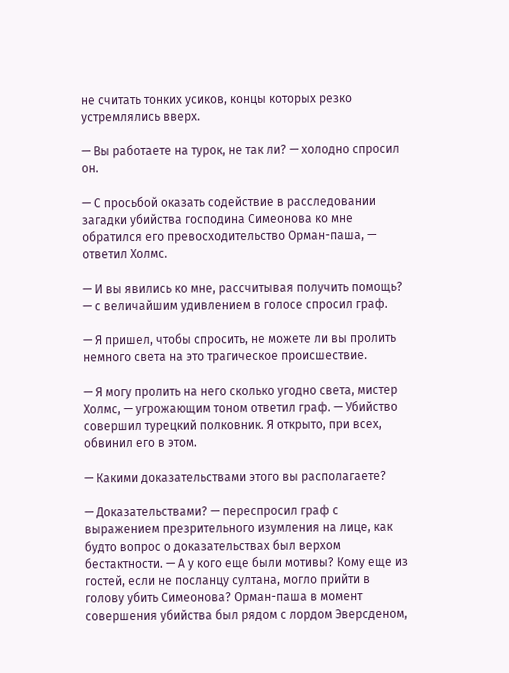не считать тонких усиков, концы которых резко устремлялись вверх.

— Вы работаете на турок, не так ли? — холодно спросил он.

— С просьбой оказать содействие в расследовании загадки убийства господина Симеонова ко мне обратился его превосходительство Орман-паша, — ответил Холмс.

— И вы явились ко мне, рассчитывая получить помощь? — с величайшим удивлением в голосе спросил граф.

— Я пришел, чтобы спросить, не можете ли вы пролить немного света на это трагическое происшествие.

— Я могу пролить на него сколько угодно света, мистер Холмс, — угрожающим тоном ответил граф. — Убийство совершил турецкий полковник. Я открыто, при всех, обвинил его в этом.

— Какими доказательствами этого вы располагаете?

— Доказательствами? — переспросил граф с выражением презрительного изумления на лице, как будто вопрос о доказательствах был верхом бестактности. — А у кого еще были мотивы? Кому еще из гостей, если не посланцу султана, могло прийти в голову убить Симеонова? Орман-паша в момент совершения убийства был рядом с лордом Эверсденом,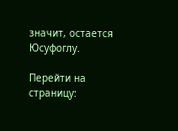значит, остается Юсуфоглу.

Перейти на страницу: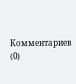Комментариев (0)